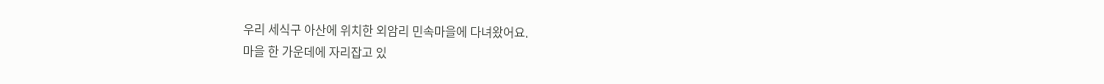우리 세식구 아산에 위치한 외암리 민속마을에 다녀왔어요.
마을 한 가운데에 자리잡고 있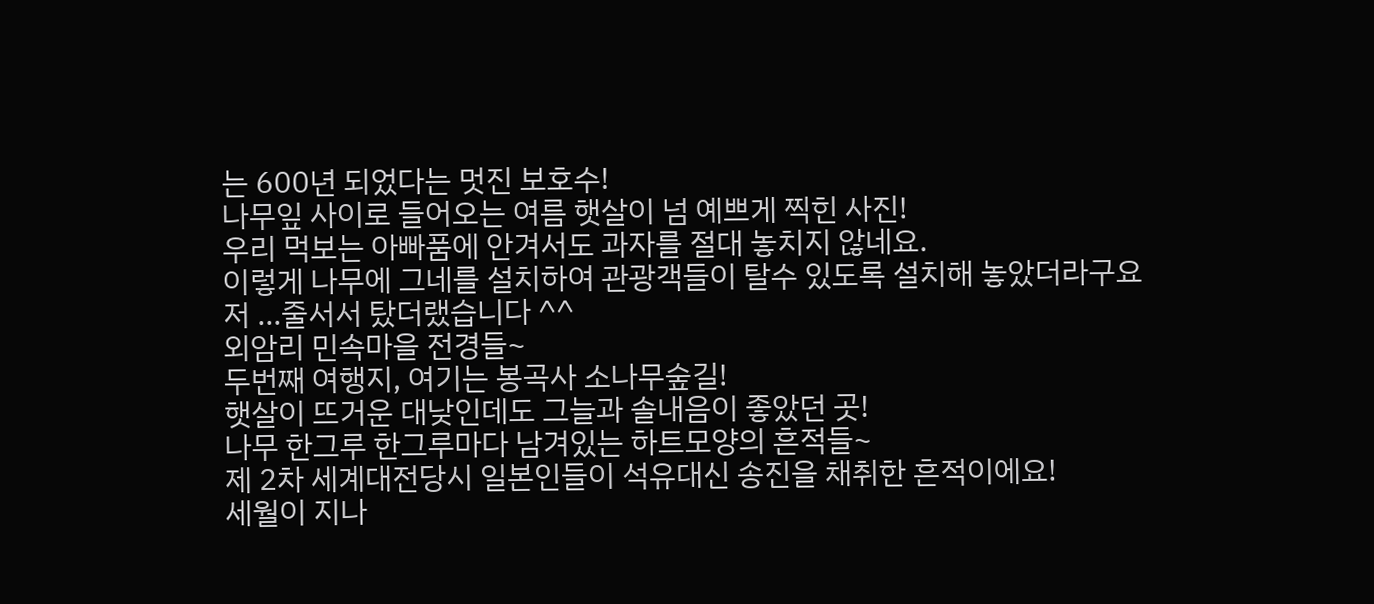는 600년 되었다는 멋진 보호수!
나무잎 사이로 들어오는 여름 햇살이 넘 예쁘게 찍힌 사진!
우리 먹보는 아빠품에 안겨서도 과자를 절대 놓치지 않네요.
이렇게 나무에 그네를 설치하여 관광객들이 탈수 있도록 설치해 놓았더라구요
저 ...줄서서 탔더랬습니다 ^^
외암리 민속마을 전경들~
두번째 여행지, 여기는 봉곡사 소나무숲길!
햇살이 뜨거운 대낮인데도 그늘과 솔내음이 좋았던 곳!
나무 한그루 한그루마다 남겨있는 하트모양의 흔적들~
제 2차 세계대전당시 일본인들이 석유대신 송진을 채취한 흔적이에요!
세월이 지나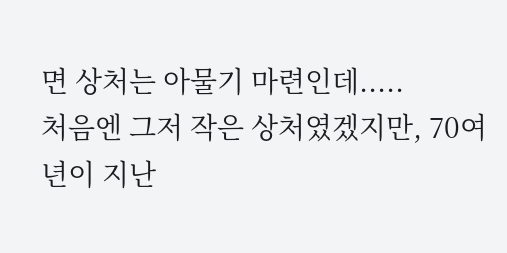면 상처는 아물기 마련인데.....
처음엔 그저 작은 상처였겠지만, 70여년이 지난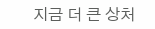지금 더 큰 상처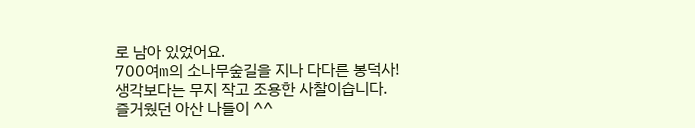로 남아 있었어요.
700여m의 소나무숲길을 지나 다다른 봉덕사!
생각보다는 무지 작고 조용한 사찰이습니다.
즐거웠던 아산 나들이 ^^